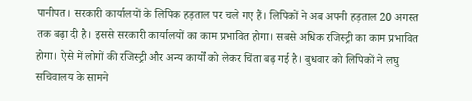पानीपत। सरकारी कार्यालयों के लिपिक हड़ताल पर चले गए हैं। लिपिकों ने अब अपनी हड़ताल 20 अगस्त तक बढ़ा दी है। इससे सरकारी कार्यालयों का काम प्रभावित होगा। सबसे अधिक रजिस्ट्री का काम प्रभावित होगा। ऐसे में लोगों की रजिस्ट्री और अन्य कार्यों को लेकर चिंता बढ़ गई है। बुधवार को लिपिकों ने लघु सचिवालय के सामने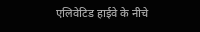एलिवेटिड हाईवे के नीचे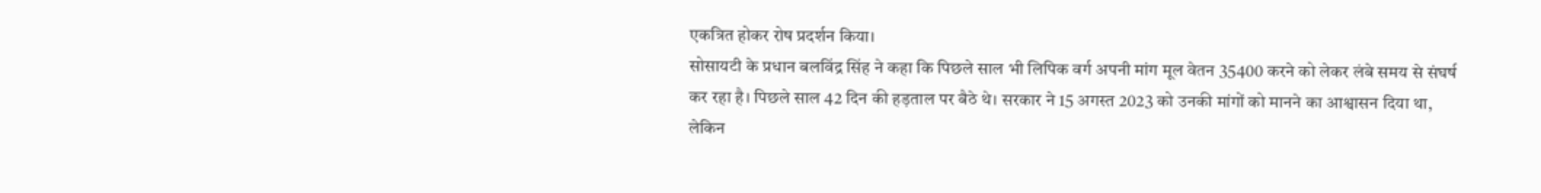एकत्रित होकर रोष प्रदर्शन किया।
सोसायटी के प्रधान बलविंद्र सिंह ने कहा कि पिछले साल भी लिपिक वर्ग अपनी मांग मूल वेतन 35400 करने को लेकर लंबे समय से संघर्ष कर रहा है। पिछले साल 42 दिन की हड़ताल पर बैठे थे। सरकार ने 15 अगस्त 2023 को उनकी मांगों को मानने का आश्वासन दिया था, लेकिन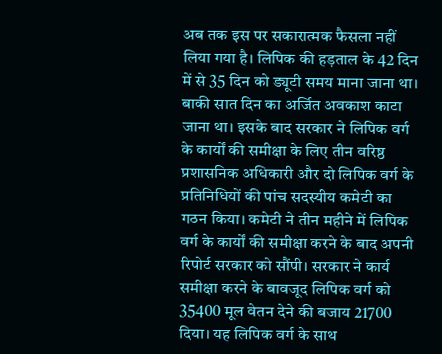अब तक इस पर सकारात्मक फैसला नहीं लिया गया है। लिपिक की हड़ताल के 42 दिन में से 35 दिन को ड्यूटी समय माना जाना था। बाकी सात दिन का अर्जित अवकाश काटा जाना था। इसके बाद सरकार ने लिपिक वर्ग के कार्यों की समीक्षा के लिए तीन वरिष्ठ प्रशासनिक अधिकारी और दो लिपिक वर्ग के प्रतिनिधियों की पांच सदस्यीय कमेटी का गठन किया। कमेटी ने तीन महीने में लिपिक वर्ग के कार्यों की समीक्षा करने के बाद अपनी रिपोर्ट सरकार को सौंपी। सरकार ने कार्य समीक्षा करने के बावजूद लिपिक वर्ग को 35400 मूल वेतन देने की बजाय 21700 दिया। यह लिपिक वर्ग के साथ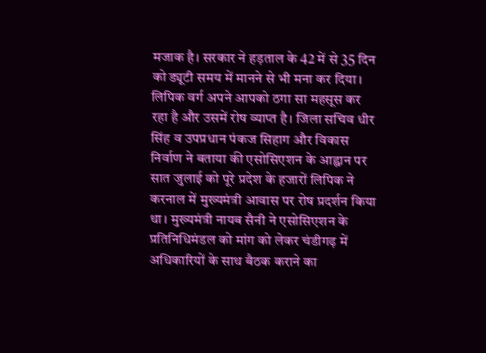मजाक है। सरकार ने हड़ताल के 42 में से 35 दिन को ड्यूटी समय में मानने से भी मना कर दिया। लिपिक वर्ग अपने आपको ठगा सा महसूस कर रहा है और उसमें रोष व्याप्त है। जिला सचिव धीर सिंह व उपप्रधान पंकज सिहाग और विकास निर्वाण ने बताया की एसोसिएशन के आह्वान पर सात जुलाई को पूरे प्रदेश के हजारों लिपिक ने करनाल में मुख्यमंत्री आवास पर रोष प्रदर्शन किया था। मुख्यमंत्री नायब सैनी ने एसोसिएशन के प्रतिनिधिमंडल को मांग को लेकर चंडीगढ़ में अधिकारियों के साथ बैठक कराने का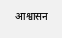आश्वासन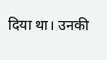दिया था। उनकी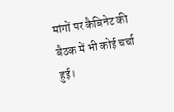मांगों पर कैबिनेट की बैठक में भी कोई चर्चा हुई।